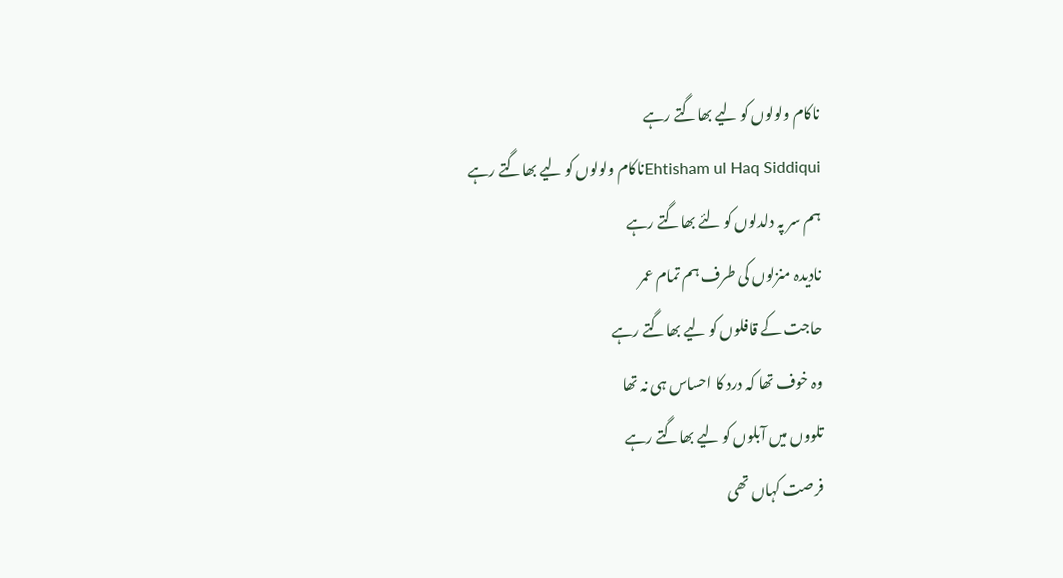ناکام ولولوں کو لیے بھاگتے رہے
Ehtisham ul Haq Siddiquiناکام ولولوں کو لیے بھاگتے رہے
ہم سر پہ دلدلوں کو لئے بھاگتے رہے
نادیدہ منزلوں کی طرف ہم تمام عمر
حاجت کے قافلوں کو لیے بھاگتے رہے
وہ خوف تھا کہ درد کا احساس ہی نہ تھا
تلووں میں آبلوں کو لیے بھاگتے رہے
فرصت کہاں تھی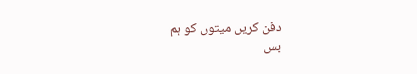دفن کریں میتوں کو ہم
بس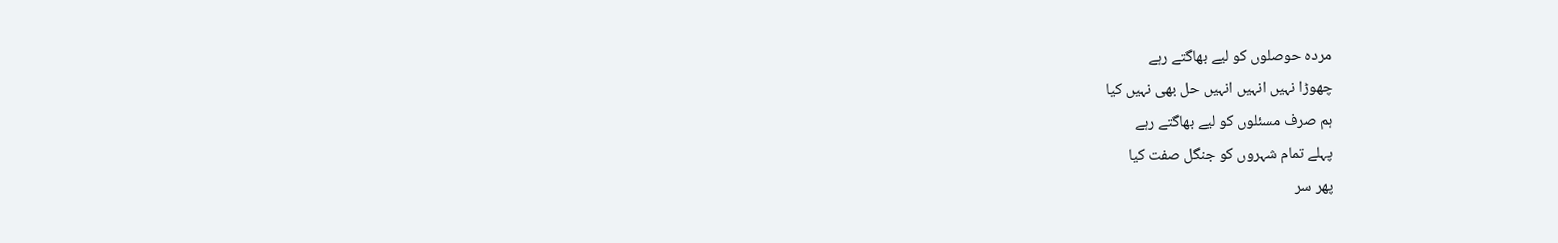مردہ حوصلوں کو لیے بھاگتے رہے
چھوڑا نہیں انہیں انہیں حل بھی نہیں کیا
ہم صرف مسئلوں کو لیے بھاگتے رہے
پہلے تمام شہروں کو جنگل صفت کیا
پھر سر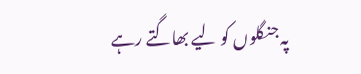پہ جنگلوں کو لیے بھاگتے رہے